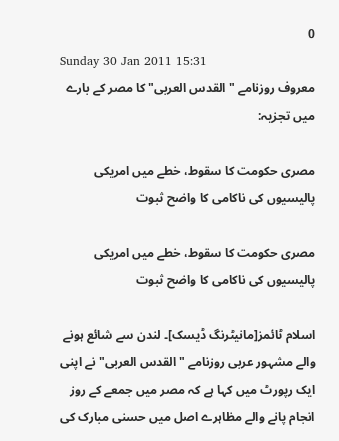0
Sunday 30 Jan 2011 15:31
معروف روزنامے "القدس العربی" کا مصر کے بارے میں تجزیہ:

مصری حکومت کا سقوط، خطے میں امریکی پالیسیوں کی ناکامی کا واضح ثبوت

مصری حکومت کا سقوط، خطے میں امریکی پالیسیوں کی ناکامی کا واضح ثبوت

اسلام ٹائمز[مانیٹرنگ ڈیسک]۔ لندن سے شائع ہونے والے مشہور عربی روزنامے "القدس العربی" نے اپنی ایک رپورٹ میں کہا ہے کہ مصر میں جمعے کے روز انجام پانے والے مظاہرے اصل میں حسنی مبارک کی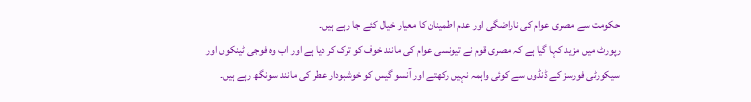حکومت سے مصری عوام کی ناراضگی اور عدم اطمینان کا معیار خیال کئے جا رہے ہیں۔
رپورٹ میں مزید کہا گیا ہے کہ مصری قوم نے تیونسی عوام کی مانند خوف کو ترک کر دیا ہے اور اب وہ فوجی ٹینکوں اور سیکورٹی فورسز کے ڈنڈوں سے کوئی واہمہ نہیں رکھتے اور آنسو گیس کو خوشبودار عطر کی مانند سونگھ رہے ہیں۔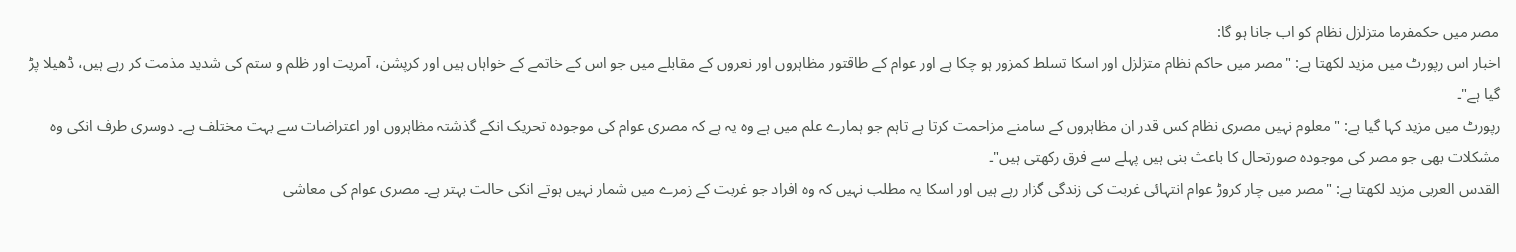مصر میں حکمفرما متزلزل نظام کو اب جانا ہو گا:
اخبار اس رپورٹ میں مزید لکھتا ہے: "مصر میں حاکم نظام متزلزل اور اسکا تسلط کمزور ہو چکا ہے اور عوام کے طاقتور مظاہروں اور نعروں کے مقابلے میں جو اس کے خاتمے کے خواہاں ہیں اور کرپشن، آمریت اور ظلم و ستم کی شدید مذمت کر رہے ہیں، ڈھیلا پڑ گیا ہے"۔
رپورٹ میں مزید کہا گیا ہے: "معلوم نہیں مصری نظام کس قدر ان مظاہروں کے سامنے مزاحمت کرتا ہے تاہم جو ہمارے علم میں ہے وہ یہ ہے کہ مصری عوام کی موجودہ تحریک انکے گذشتہ مظاہروں اور اعتراضات سے بہت مختلف ہے۔ دوسری طرف انکی وہ مشکلات بھی جو مصر کی موجودہ صورتحال کا باعث بنی ہیں پہلے سے فرق رکھتی ہیں"۔
القدس العربی مزید لکھتا ہے: "مصر میں چار کروڑ عوام انتہائی غربت کی زندگی گزار رہے ہیں اور اسکا یہ مطلب نہیں کہ وہ افراد جو غربت کے زمرے میں شمار نہیں ہوتے انکی حالت بہتر ہے۔ مصری عوام کی معاشی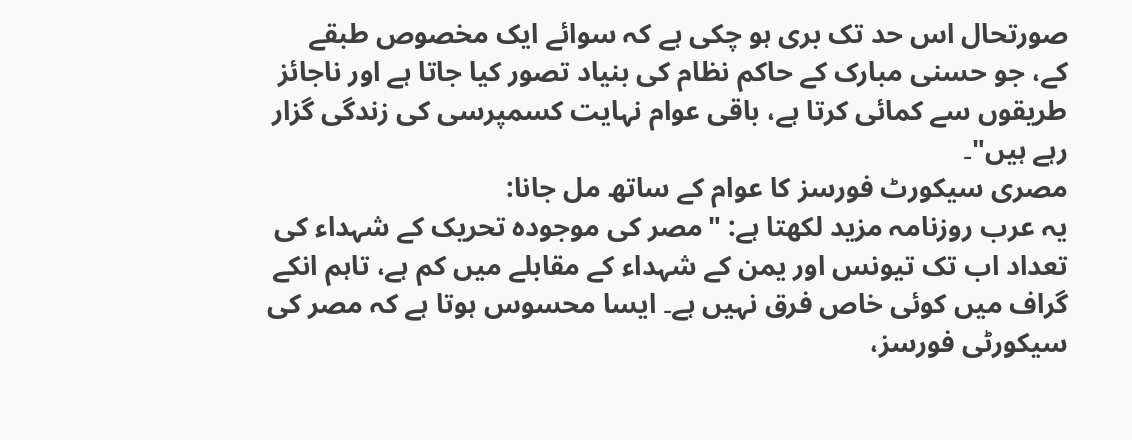صورتحال اس حد تک بری ہو چکی ہے کہ سوائے ایک مخصوص طبقے کے، جو حسنی مبارک کے حاکم نظام کی بنیاد تصور کیا جاتا ہے اور ناجائز طریقوں سے کمائی کرتا ہے، باقی عوام نہایت کسمپرسی کی زندگی گزار رہے ہیں"۔
مصری سیکورٹ فورسز کا عوام کے ساتھ مل جانا:
یہ عرب روزنامہ مزید لکھتا ہے: "مصر کی موجودہ تحریک کے شہداء کی تعداد اب تک تیونس اور یمن کے شہداء کے مقابلے میں کم ہے، تاہم انکے گراف میں کوئی خاص فرق نہیں ہے۔ ایسا محسوس ہوتا ہے کہ مصر کی سیکورٹی فورسز،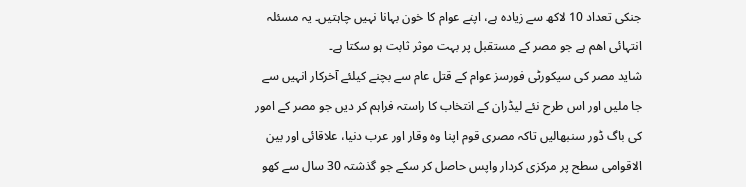جنکی تعداد 10 لاکھ سے زیادہ ہے، اپنے عوام کا خون بہانا نہیں چاہتیں۔ یہ مسئلہ انتہائی اھم ہے جو مصر کے مستقبل پر بہت موثر ثابت ہو سکتا ہے۔
شاید مصر کی سیکورٹی فورسز عوام کے قتل عام سے بچنے کیلئے آخرکار انہیں سے جا ملیں اور اس طرح نئے لیڈران کے انتخاب کا راستہ فراہم کر دیں جو مصر کے امور کی باگ ڈور سنبھالیں تاکہ مصری قوم اپنا وہ وقار اور عرب دنیا، علاقائی اور بین الاقوامی سطح پر مرکزی کردار واپس حاصل کر سکے جو گذشتہ 30 سال سے کھو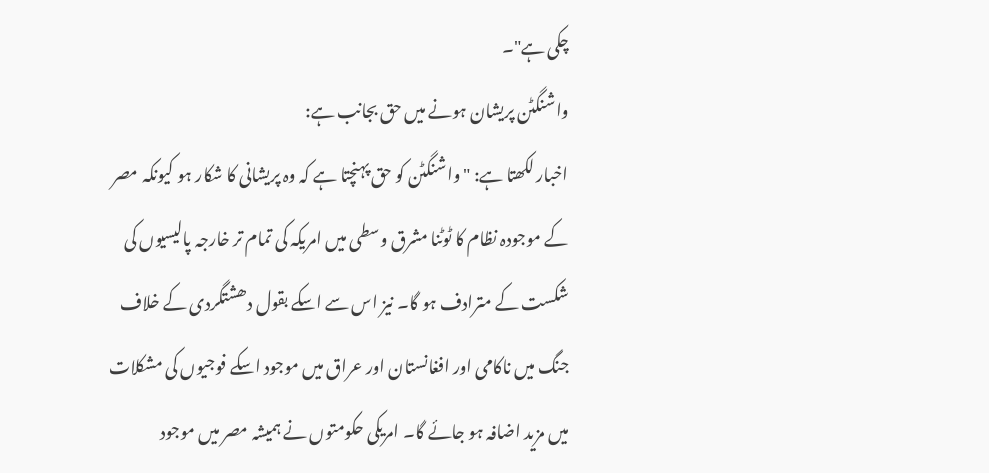چکی ہے"۔
واشنگٹن پریشان ہونے میں حق بجانب ہے:
اخبار لکھتا ہے: "واشنگٹن کو حق پہنچتا ہے کہ وہ پریشانی کا شکار ہو کیونکہ مصر کے موجودہ نظام کا ٹوٹنا مشرق وسطی میں امریکہ کی تمام تر خارجہ پالیسیوں کی شکست کے مترادف ہو گا۔ نیز اس سے اسکے بقول دھشتگردی کے خلاف جنگ میں ناکامی اور افغانستان اور عراق میں موجود اسکے فوجیوں کی مشکلات میں مزید اضافہ ہو جائے گا۔ امریکی حکومتوں نے ہمیشہ مصر میں موجود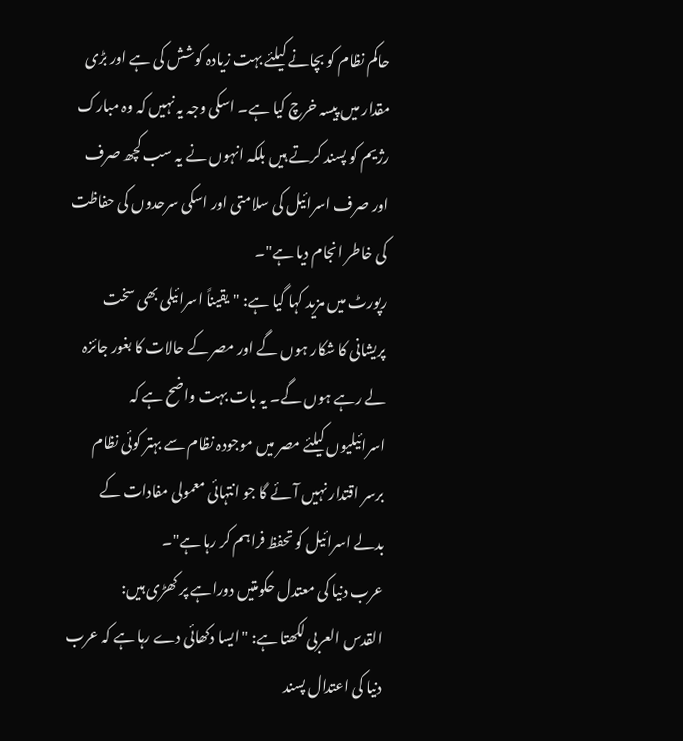حاکم نظام کو بچانے کیلئے بہت زیادہ کوشش کی ہے اور بڑی مقدار میں پیسہ خرچ کیا ہے۔ اسکی وجہ یہ نہیں کہ وہ مبارک رژیم کو پسند کرتے ہیں بلکہ انہوں نے یہ سب کچھ صرف اور صرف اسرائیل کی سلامتی اور اسکی سرحدوں کی حفاظت کی خاطر انجام دیا ہے"۔
رپورٹ میں مزید کہا گیا ہے: "یقیناً اسرائیلی بھی سخت پریشانی کا شکار ہوں گے اور مصر کے حالات کا بغور جائزہ لے رہے ہوں گے۔ یہ بات بہت واضح ہے کہ اسرائیلیوں کیلئے مصر میں موجودہ نظام سے بہتر کوئی نظام برسر اقتدار نہیں آئے گا جو انتہائی معمولی مفادات کے بدلے اسرائیل کو تحفظ فراہم کر رہا ہے"۔
عرب دنیا کی معتدل حکومتیں دوراہے پر کھڑی ہیں:
القدس العربی لکھتا ہے: "ایسا دکھائی دے رہا ہے کہ عرب دنیا کی اعتدال پسند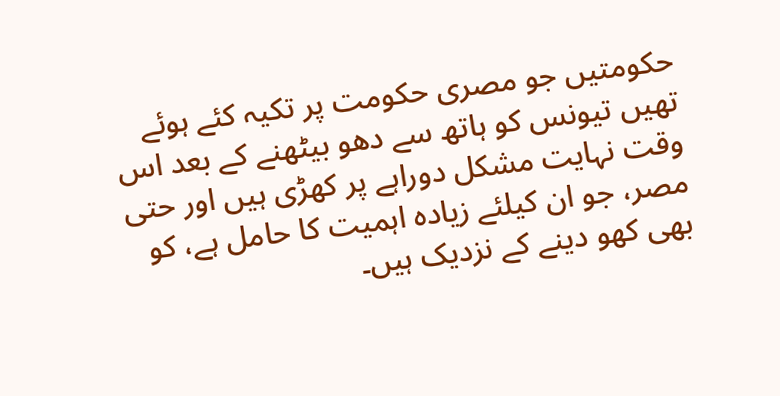حکومتیں جو مصری حکومت پر تکیہ کئے ہوئے تھیں تیونس کو ہاتھ سے دھو بیٹھنے کے بعد اس وقت نہایت مشکل دوراہے پر کھڑی ہیں اور حتی مصر، جو ان کیلئے زیادہ اہمیت کا حامل ہے، کو بھی کھو دینے کے نزدیک ہیں۔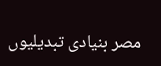مصر بنیادی تبدیلیوں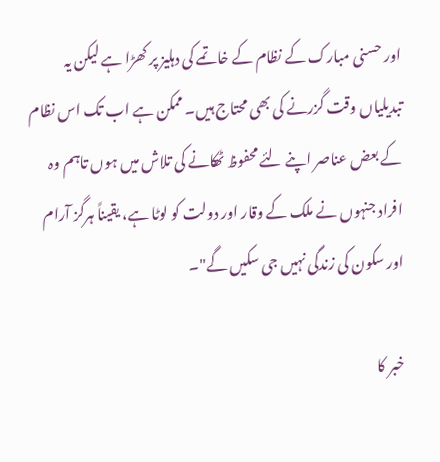اور حسنی مبارک کے نظام کے خاتمے کی دہلیز پر کھڑا ہے لیکن یہ تبدیلیاں وقت گزرنے کی بھی محتاج ہیں۔ ممکن ہے اب تک اس نظام کے بعض عناصر اپنے لئے محفوظ ٹھکانے کی تلاش میں ہوں تاہم وہ افراد جنہوں نے ملک کے وقار اور دولت کو لوٹا ہے، یقیناً ہرگز آرام اور سکون کی زندگی نہیں جی سکیں گے"۔

خبر کا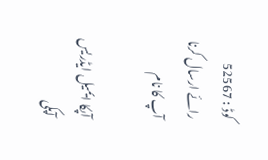کوڈ : 52567
رائے ارسال کرنا
آپ کا نام

آپکا ایمیل ایڈریس
آپکی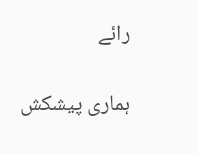رائے

ہماری پیشکش